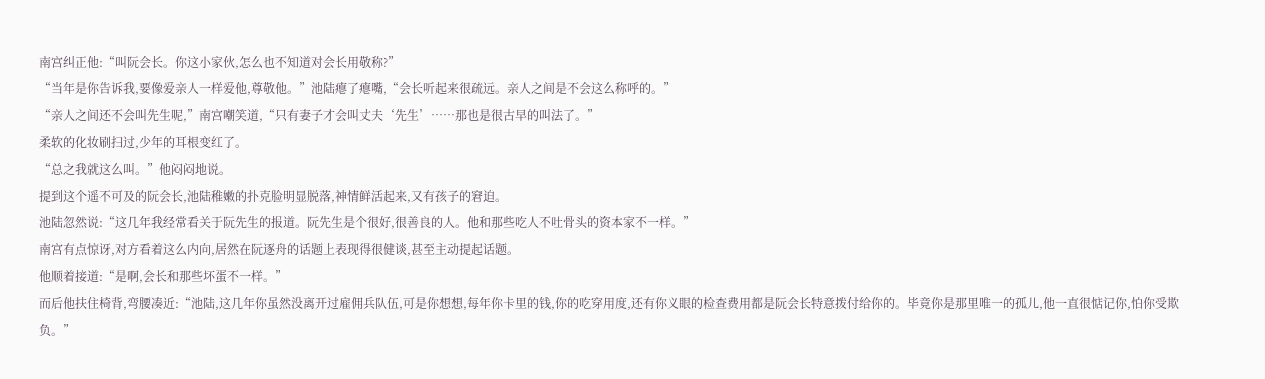南宫纠正他:“叫阮会长。你这小家伙,怎么也不知道对会长用敬称?”
“当年是你告诉我,要像爱亲人一样爱他,尊敬他。”池陆瘪了瘪嘴,“会长听起来很疏远。亲人之间是不会这么称呼的。”
“亲人之间还不会叫先生呢,”南宫嘲笑道,“只有妻子才会叫丈夫‘先生’……那也是很古早的叫法了。”
柔软的化妆刷扫过,少年的耳根变红了。
“总之我就这么叫。”他闷闷地说。
提到这个遥不可及的阮会长,池陆稚嫩的扑克脸明显脱落,神情鲜活起来,又有孩子的窘迫。
池陆忽然说:“这几年我经常看关于阮先生的报道。阮先生是个很好,很善良的人。他和那些吃人不吐骨头的资本家不一样。”
南宫有点惊讶,对方看着这么内向,居然在阮逐舟的话题上表现得很健谈,甚至主动提起话题。
他顺着接道:“是啊,会长和那些坏蛋不一样。”
而后他扶住椅背,弯腰凑近:“池陆,这几年你虽然没离开过雇佣兵队伍,可是你想想,每年你卡里的钱,你的吃穿用度,还有你义眼的检查费用都是阮会长特意拨付给你的。毕竟你是那里唯一的孤儿,他一直很惦记你,怕你受欺负。”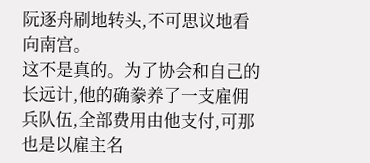阮逐舟刷地转头,不可思议地看向南宫。
这不是真的。为了协会和自己的长远计,他的确豢养了一支雇佣兵队伍,全部费用由他支付,可那也是以雇主名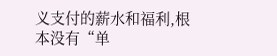义支付的薪水和福利,根本没有“单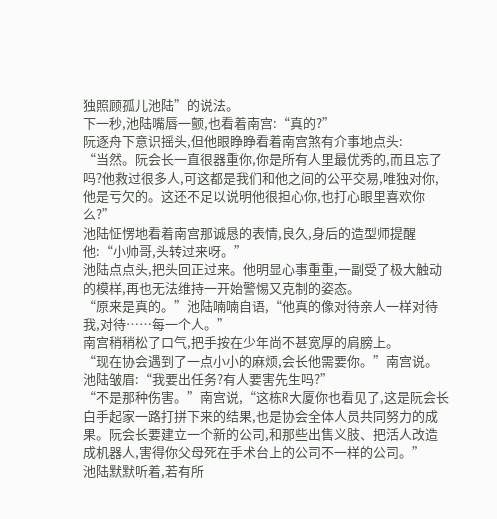独照顾孤儿池陆”的说法。
下一秒,池陆嘴唇一颤,也看着南宫:“真的?”
阮逐舟下意识摇头,但他眼睁睁看着南宫煞有介事地点头:
“当然。阮会长一直很器重你,你是所有人里最优秀的,而且忘了吗?他救过很多人,可这都是我们和他之间的公平交易,唯独对你,他是亏欠的。这还不足以说明他很担心你,也打心眼里喜欢你么?”
池陆怔愣地看着南宫那诚恳的表情,良久,身后的造型师提醒他:“小帅哥,头转过来呀。”
池陆点点头,把头回正过来。他明显心事重重,一副受了极大触动的模样,再也无法维持一开始警惕又克制的姿态。
“原来是真的。”池陆喃喃自语,“他真的像对待亲人一样对待我,对待……每一个人。”
南宫稍稍松了口气,把手按在少年尚不甚宽厚的肩膀上。
“现在协会遇到了一点小小的麻烦,会长他需要你。”南宫说。
池陆皱眉:“我要出任务?有人要害先生吗?”
“不是那种伤害。”南宫说,“这栋R大厦你也看见了,这是阮会长白手起家一路打拼下来的结果,也是协会全体人员共同努力的成果。阮会长要建立一个新的公司,和那些出售义肢、把活人改造成机器人,害得你父母死在手术台上的公司不一样的公司。”
池陆默默听着,若有所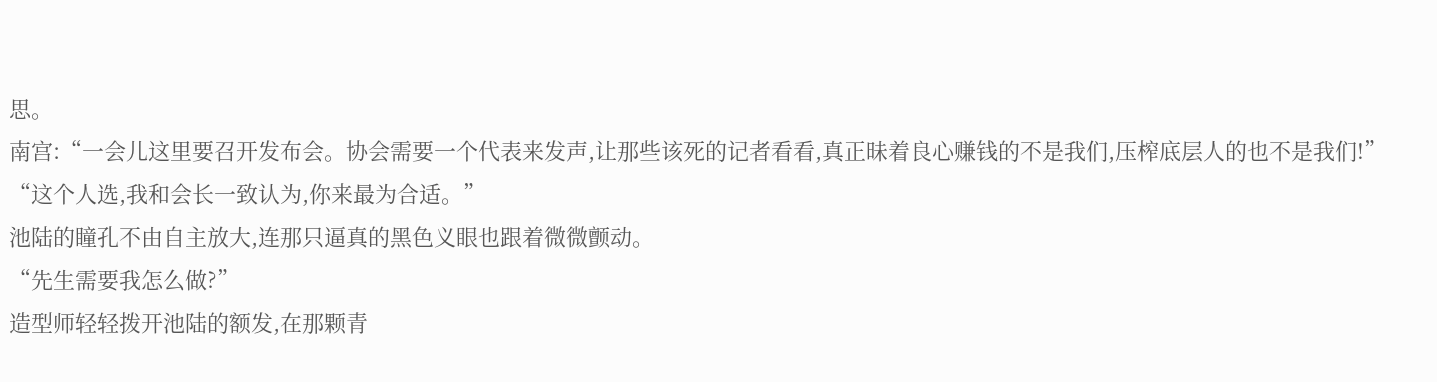思。
南宫:“一会儿这里要召开发布会。协会需要一个代表来发声,让那些该死的记者看看,真正昧着良心赚钱的不是我们,压榨底层人的也不是我们!”
“这个人选,我和会长一致认为,你来最为合适。”
池陆的瞳孔不由自主放大,连那只逼真的黑色义眼也跟着微微颤动。
“先生需要我怎么做?”
造型师轻轻拨开池陆的额发,在那颗青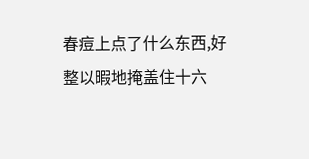春痘上点了什么东西,好整以暇地掩盖住十六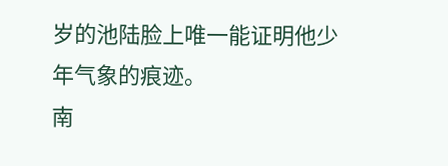岁的池陆脸上唯一能证明他少年气象的痕迹。
南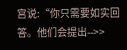宫说:“你只需要如实回答。他们会提出-->>